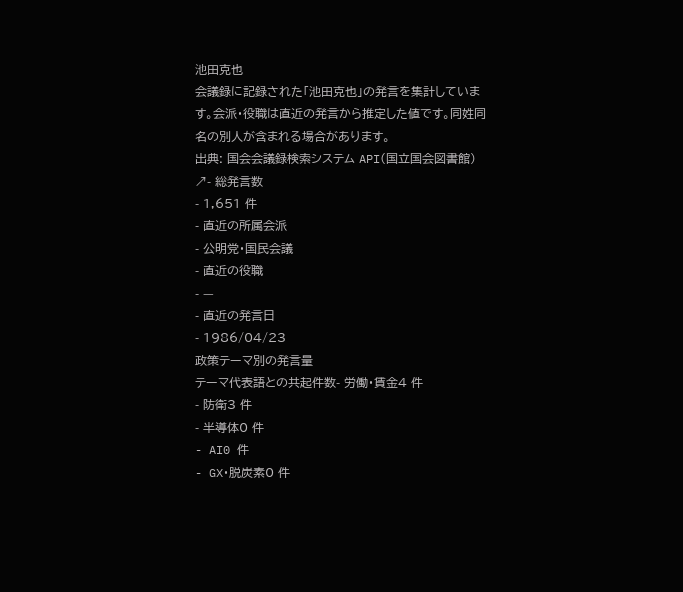池田克也
会議録に記録された「池田克也」の発言を集計しています。会派・役職は直近の発言から推定した値です。同姓同名の別人が含まれる場合があります。
出典: 国会会議録検索システム API(国立国会図書館) ↗- 総発言数
- 1,651 件
- 直近の所属会派
- 公明党・国民会議
- 直近の役職
- —
- 直近の発言日
- 1986/04/23
政策テーマ別の発言量
テーマ代表語との共起件数- 労働・賃金4 件
- 防衛3 件
- 半導体0 件
- AI0 件
- GX・脱炭素0 件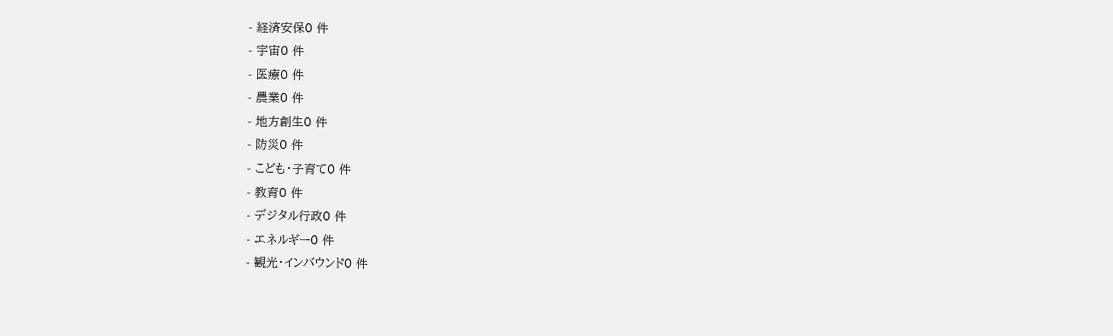- 経済安保0 件
- 宇宙0 件
- 医療0 件
- 農業0 件
- 地方創生0 件
- 防災0 件
- こども・子育て0 件
- 教育0 件
- デジタル行政0 件
- エネルギー0 件
- 観光・インバウンド0 件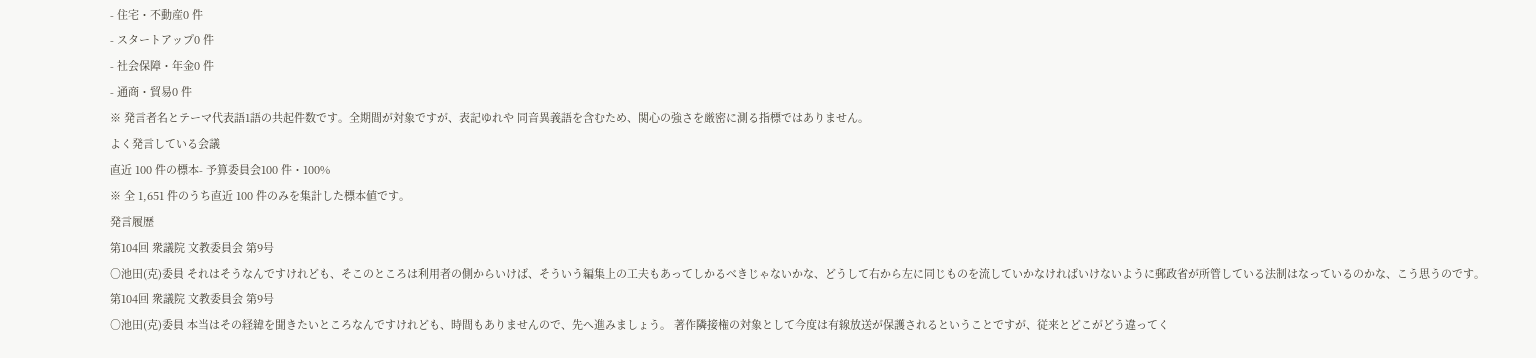- 住宅・不動産0 件
- スタートアップ0 件
- 社会保障・年金0 件
- 通商・貿易0 件
※ 発言者名とテーマ代表語1語の共起件数です。全期間が対象ですが、表記ゆれや 同音異義語を含むため、関心の強さを厳密に測る指標ではありません。
よく発言している会議
直近 100 件の標本- 予算委員会100 件・100%
※ 全 1,651 件のうち直近 100 件のみを集計した標本値です。
発言履歴
第104回 衆議院 文教委員会 第9号
○池田(克)委員 それはそうなんですけれども、そこのところは利用者の側からいけば、そういう編集上の工夫もあってしかるべきじゃないかな、どうして右から左に同じものを流していかなければいけないように郵政省が所管している法制はなっているのかな、こう思うのです。
第104回 衆議院 文教委員会 第9号
○池田(克)委員 本当はその経緯を聞きたいところなんですけれども、時間もありませんので、先へ進みましょう。 著作隣接権の対象として今度は有線放送が保護されるということですが、従来とどこがどう違ってく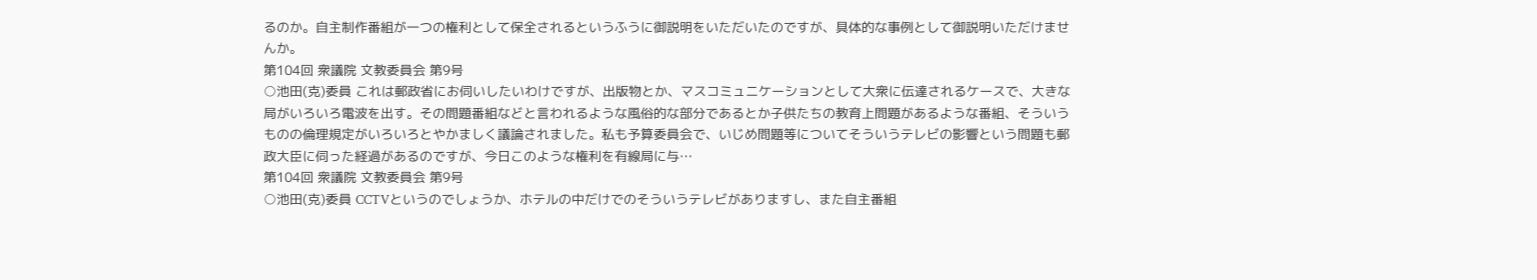るのか。自主制作番組が一つの権利として保全されるというふうに御説明をいただいたのですが、具体的な事例として御説明いただけませんか。
第104回 衆議院 文教委員会 第9号
○池田(克)委員 これは郵政省にお伺いしたいわけですが、出版物とか、マスコミュニケーションとして大衆に伝達されるケースで、大きな局がいろいろ電波を出す。その問題番組などと言われるような風俗的な部分であるとか子供たちの教育上問題があるような番組、そういうものの倫理規定がいろいろとやかましく議論されました。私も予算委員会で、いじめ問題等についてそういうテレビの影響という問題も郵政大臣に伺った経過があるのですが、今日このような権利を有線局に与…
第104回 衆議院 文教委員会 第9号
○池田(克)委員 CCTVというのでしょうか、ホテルの中だけでのそういうテレビがありますし、また自主番組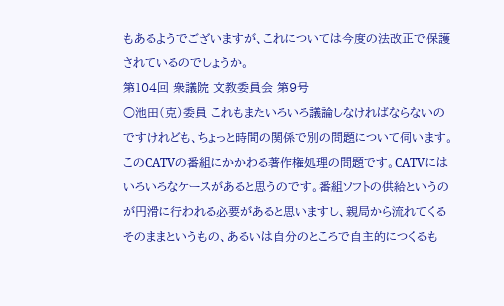もあるようでございますが、これについては今度の法改正で保護されているのでしょうか。
第104回 衆議院 文教委員会 第9号
○池田(克)委員 これもまたいろいろ議論しなければならないのですけれども、ちょっと時間の関係で別の問題について伺います。 このCATVの番組にかかわる著作権処理の問題です。CATVにはいろいろなケースがあると思うのです。番組ソフトの供給というのが円滑に行われる必要があると思いますし、親局から流れてくるそのままというもの、あるいは自分のところで自主的につくるも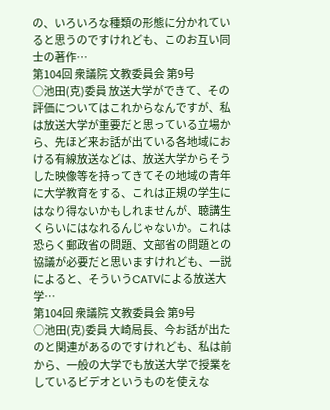の、いろいろな種類の形態に分かれていると思うのですけれども、このお互い同士の著作…
第104回 衆議院 文教委員会 第9号
○池田(克)委員 放送大学ができて、その評価についてはこれからなんですが、私は放送大学が重要だと思っている立場から、先ほど来お話が出ている各地域における有線放送などは、放送大学からそうした映像等を持ってきてその地域の青年に大学教育をする、これは正規の学生にはなり得ないかもしれませんが、聴講生くらいにはなれるんじゃないか。これは恐らく郵政省の問題、文部省の問題との協議が必要だと思いますけれども、一説によると、そういうCATVによる放送大学…
第104回 衆議院 文教委員会 第9号
○池田(克)委員 大崎局長、今お話が出たのと関連があるのですけれども、私は前から、一般の大学でも放送大学で授業をしているビデオというものを使えな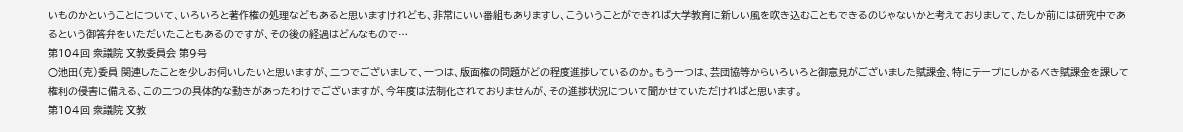いものかということについて、いろいろと著作権の処理などもあると思いますけれども、非常にいい番組もありますし、こういうことができれば大学教育に新しい風を吹き込むこともできるのじゃないかと考えておりまして、たしか前には研究中であるという御答弁をいただいたこともあるのですが、その後の経過はどんなもので…
第104回 衆議院 文教委員会 第9号
○池田(克)委員 関連したことを少しお伺いしたいと思いますが、二つでございまして、一つは、版面権の問題がどの程度進捗しているのか。もう一つは、芸団協等からいろいろと御意見がございました賦課金、特にテープにしかるべき賦課金を課して権利の侵害に備える、この二つの具体的な動きがあったわけでございますが、今年度は法制化されておりませんが、その進捗状況について聞かせていただければと思います。
第104回 衆議院 文教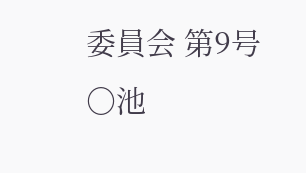委員会 第9号
○池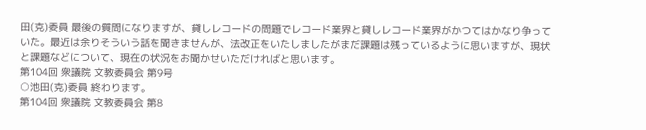田(克)委員 最後の質問になりますが、貸しレコードの問題でレコード業界と貸しレコード業界がかつてはかなり争っていた。最近は余りそういう話を聞きませんが、法改正をいたしましたがまだ課題は残っているように思いますが、現状と課題などについて、現在の状況をお聞かせいただければと思います。
第104回 衆議院 文教委員会 第9号
○池田(克)委員 終わります。
第104回 衆議院 文教委員会 第8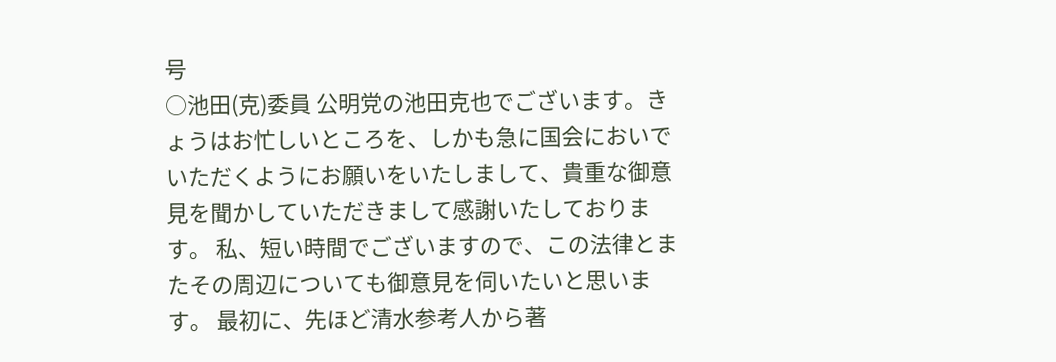号
○池田(克)委員 公明党の池田克也でございます。きょうはお忙しいところを、しかも急に国会においでいただくようにお願いをいたしまして、貴重な御意見を聞かしていただきまして感謝いたしております。 私、短い時間でございますので、この法律とまたその周辺についても御意見を伺いたいと思います。 最初に、先ほど清水参考人から著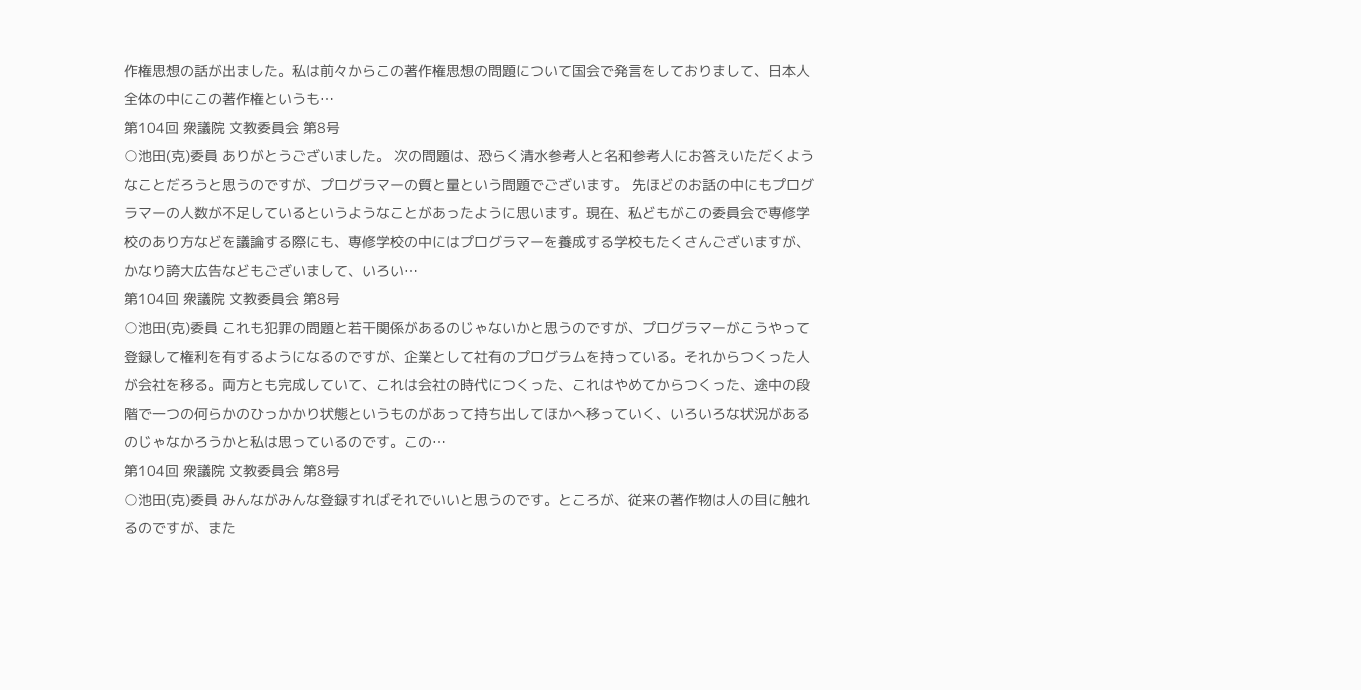作権思想の話が出ました。私は前々からこの著作権思想の問題について国会で発言をしておりまして、日本人全体の中にこの著作権というも…
第104回 衆議院 文教委員会 第8号
○池田(克)委員 ありがとうございました。 次の問題は、恐らく清水参考人と名和参考人にお答えいただくようなことだろうと思うのですが、プログラマーの質と量という問題でございます。 先ほどのお話の中にもプログラマーの人数が不足しているというようなことがあったように思います。現在、私どもがこの委員会で専修学校のあり方などを議論する際にも、専修学校の中にはプログラマーを養成する学校もたくさんございますが、かなり誇大広告などもございまして、いろい…
第104回 衆議院 文教委員会 第8号
○池田(克)委員 これも犯罪の問題と若干関係があるのじゃないかと思うのですが、プログラマーがこうやって登録して権利を有するようになるのですが、企業として社有のプログラムを持っている。それからつくった人が会社を移る。両方とも完成していて、これは会社の時代につくった、これはやめてからつくった、途中の段階で一つの何らかのひっかかり状態というものがあって持ち出してほかへ移っていく、いろいろな状況があるのじゃなかろうかと私は思っているのです。この…
第104回 衆議院 文教委員会 第8号
○池田(克)委員 みんながみんな登録すればそれでいいと思うのです。ところが、従来の著作物は人の目に触れるのですが、また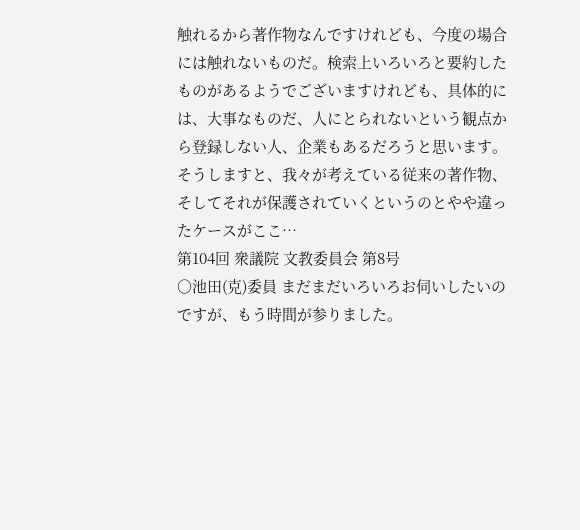触れるから著作物なんですけれども、今度の場合には触れないものだ。検索上いろいろと要約したものがあるようでございますけれども、具体的には、大事なものだ、人にとられないという観点から登録しない人、企業もあるだろうと思います。そうしますと、我々が考えている従来の著作物、そしてそれが保護されていくというのとやや違ったケースがここ…
第104回 衆議院 文教委員会 第8号
○池田(克)委員 まだまだいろいろお伺いしたいのですが、もう時間が参りました。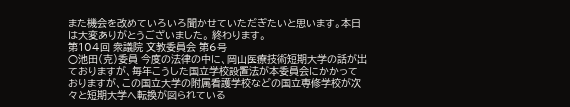また機会を改めていろいろ聞かせていただぎたいと思います。本日は大変ありがとうございました。 終わります。
第104回 衆議院 文教委員会 第6号
○池田(克)委員 今度の法律の中に、岡山医療技術短期大学の話が出ておりますが、毎年こうした国立学校設置法が本委員会にかかっておりますが、この国立大学の附属看護学校などの国立専修学校が次々と短期大学へ転換が図られている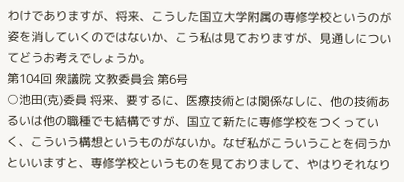わけでありますが、将来、こうした国立大学附属の専修学校というのが姿を消していくのではないか、こう私は見ておりますが、見通しについてどうお考えでしょうか。
第104回 衆議院 文教委員会 第6号
○池田(克)委員 将来、要するに、医療技術とは関係なしに、他の技術あるいは他の職種でも結構ですが、国立て新たに専修学校をつくっていく、こういう構想というものがないか。なぜ私がこういうことを伺うかといいますと、専修学校というものを見ておりまして、やはりそれなり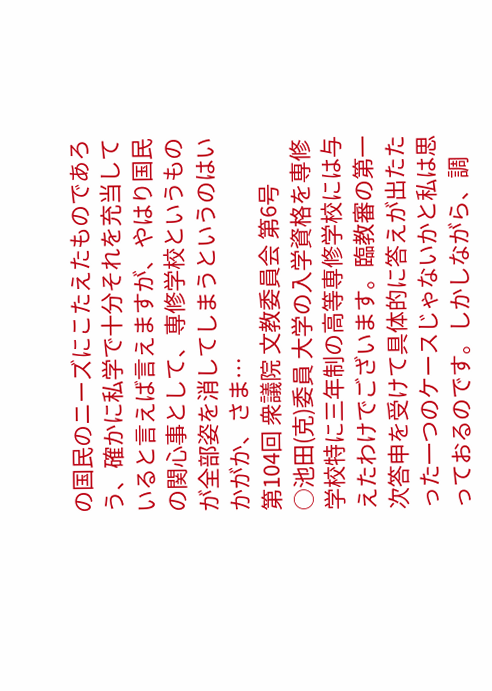の国民のニーズにこたえたものであろう、確かに私学で十分それを充当していると言えば言えますが、やはり国民の関心事として、専修学校というものが全部姿を消してしまうというのはいかがか、さま…
第104回 衆議院 文教委員会 第6号
○池田(克)委員 大学の入学資格を専修学校特に三年制の高等専修学校には与えたわけでございます。臨教審の第一次答申を受けて具体的に答えが出たたった一つのケースじゃないかと私は思っておるのです。しかしながら、調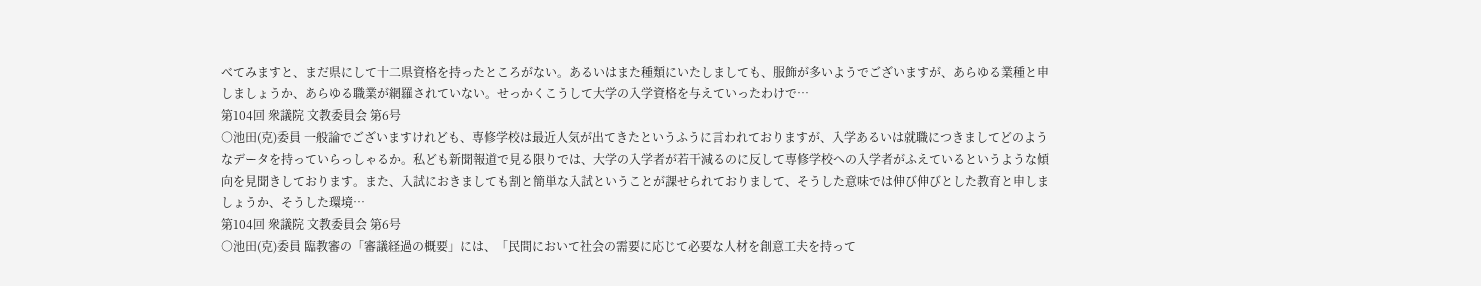べてみますと、まだ県にして十二県資格を持ったところがない。あるいはまた種類にいたしましても、服飾が多いようでございますが、あらゆる業種と申しましょうか、あらゆる職業が網羅されていない。せっかくこうして大学の入学資格を与えていったわけで…
第104回 衆議院 文教委員会 第6号
○池田(克)委員 一般論でございますけれども、専修学校は最近人気が出てきたというふうに言われておりますが、入学あるいは就職につきましてどのようなデータを持っていらっしゃるか。私ども新聞報道で見る限りでは、大学の入学者が若干減るのに反して専修学校への入学者がふえているというような傾向を見聞きしております。また、入試におきましても割と簡単な入試ということが課せられておりまして、そうした意味では伸び伸びとした教育と申しましょうか、そうした環境…
第104回 衆議院 文教委員会 第6号
○池田(克)委員 臨教審の「審議経過の概要」には、「民間において社会の需要に応じて必要な人材を創意工夫を持って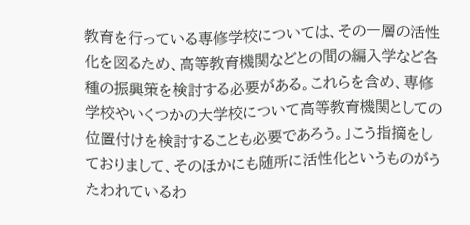教育を行っている専修学校については、その一層の活性化を図るため、高等教育機関などとの間の編入学など各種の振興策を検討する必要がある。これらを含め、専修学校やいくつかの大学校について高等教育機関としての位置付けを検討することも必要であろう。」こう指摘をしておりまして、そのほかにも随所に活性化というものがうたわれているわ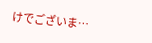けでございま…